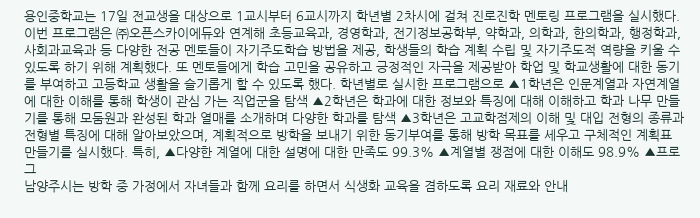용인중학교는 17일 전교생을 대상으로 1교시부터 6교시까지 학년별 2차시에 걸쳐 진로진학 멘토링 프로그램을 실시했다. 이번 프로그램은 ㈜오픈스카이에듀와 연계해 초등교육과, 경영학과, 전기정보공학부, 약학과, 의학과, 한의학과, 행정학과, 사회과교육과 등 다양한 전공 멘토들이 자기주도학습 방법을 제공, 학생들의 학습 계획 수립 및 자기주도적 역량을 키울 수 있도록 하기 위해 계획했다. 또 멘토들에게 학습 고민을 공유하고 긍정적인 자극을 제공받아 학업 및 학교생활에 대한 동기를 부여하고 고등학교 생활을 슬기롭게 할 수 있도록 했다. 학년별로 실시한 프로그램으로 ▲1학년은 인문계열과 자연계열에 대한 이해를 통해 학생이 관심 가는 직업군을 탐색 ▲2학년은 학과에 대한 정보와 특징에 대해 이해하고 학과 나무 만들기를 통해 모둠원과 완성된 학과 열매를 소개하며 다양한 학과를 탐색 ▲3학년은 고교학점제의 이해 및 대입 전형의 종류과 전형별 특징에 대해 알아보았으며, 계획적으로 방학을 보내기 위한 동기부여를 통해 방학 목표를 세우고 구체적인 계획표 만들기를 실시했다. 특히, ▲다양한 계열에 대한 설명에 대한 만족도 99.3% ▲계열별 쟁점에 대한 이해도 98.9% ▲프로그
남양주시는 방학 중 가정에서 자녀들과 함께 요리를 하면서 식생화 교육을 겸하도록 요리 재료와 안내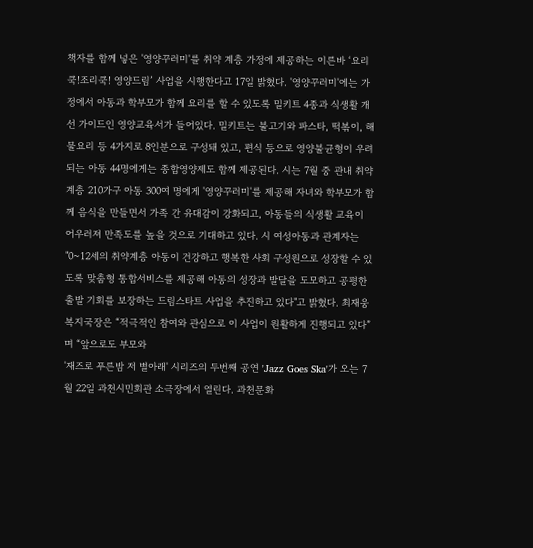책자를 함께 넣은 '영양꾸러미'를 취약 계층 가정에 제공하는 이른바 ‘요리쿡!조리쿡! 영양드림’ 사업을 시행한다고 17일 밝혔다. '영양꾸러미'에는 가정에서 아동과 학부모가 함께 요리를 할 수 있도록 밀키트 4종과 식생활 개선 가이드인 영양교육서가 들어있다. 밀키트는 불고기와 파스타, 떡볶이, 해물요리 등 4가지로 8인분으로 구성돼 있고, 편식 등으로 영양불균형이 우려되는 아동 44명에게는 종합영양제도 함께 제공된다. 시는 7월 중 관내 취약계층 210가구 아동 300여 명에게 '영양꾸러미'를 제공해 자녀와 학부모가 함께 음식을 만들면서 가족 간 유대감이 강화되고, 아동들의 식생활 교육이 어우러져 만족도를 높을 것으로 기대하고 있다. 시 여성아동과 관계자는 "0~12세의 취약계층 아동이 건강하고 행복한 사회 구성원으로 성장할 수 있도록 맞춤형 통합서비스를 제공해 아동의 성장과 발달을 도모하고 공평한 출발 기회를 보장하는 드림스타트 사업을 추진하고 있다"고 밝혔다. 최재웅 복지국장은 “적극적인 참여와 관심으로 이 사업이 원활하게 진행되고 있다”며 “앞으로도 부모와
'재즈로 푸른밤 저 별아래' 시리즈의 두번째 공연 'Jazz Goes Ska'가 오는 7월 22일 과천시민회관 소극장에서 열린다. 과천문화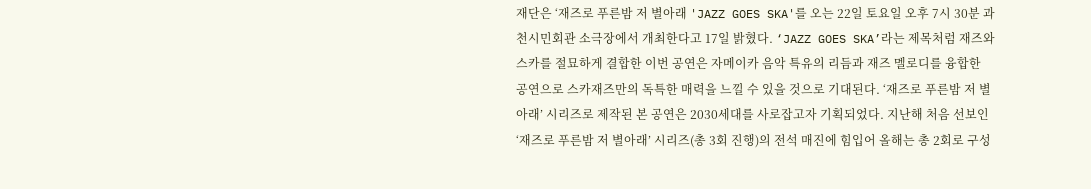재단은 ‘재즈로 푸른밤 저 별아래 'JAZZ GOES SKA'를 오는 22일 토요일 오후 7시 30분 과천시민회관 소극장에서 개최한다고 17일 밝혔다. ‘JAZZ GOES SKA’라는 제목처럼 재즈와 스카를 절묘하게 결합한 이번 공연은 자메이카 음악 특유의 리듬과 재즈 멜로디를 융합한 공연으로 스카재즈만의 독특한 매력을 느낄 수 있을 것으로 기대된다. ‘재즈로 푸른밤 저 별아래’ 시리즈로 제작된 본 공연은 2030세대를 사로잡고자 기획되었다. 지난해 처음 선보인 ‘재즈로 푸른밤 저 별아래’ 시리즈(총 3회 진행)의 전석 매진에 힘입어 올해는 총 2회로 구성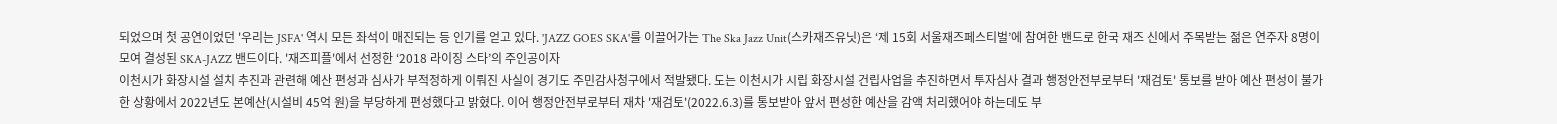되었으며 첫 공연이었던 '우리는 JSFA' 역시 모든 좌석이 매진되는 등 인기를 얻고 있다. 'JAZZ GOES SKA'를 이끌어가는 The Ska Jazz Unit(스카재즈유닛)은 ‘제 15회 서울재즈페스티벌’에 참여한 밴드로 한국 재즈 신에서 주목받는 젊은 연주자 8명이 모여 결성된 SKA-JAZZ 밴드이다. '재즈피플'에서 선정한 ‘2018 라이징 스타’의 주인공이자
이천시가 화장시설 설치 추진과 관련해 예산 편성과 심사가 부적정하게 이뤄진 사실이 경기도 주민감사청구에서 적발됐다. 도는 이천시가 시립 화장시설 건립사업을 추진하면서 투자심사 결과 행정안전부로부터 '재검토' 통보를 받아 예산 편성이 불가한 상황에서 2022년도 본예산(시설비 45억 원)을 부당하게 편성했다고 밝혔다. 이어 행정안전부로부터 재차 '재검토'(2022.6.3)를 통보받아 앞서 편성한 예산을 감액 처리했어야 하는데도 부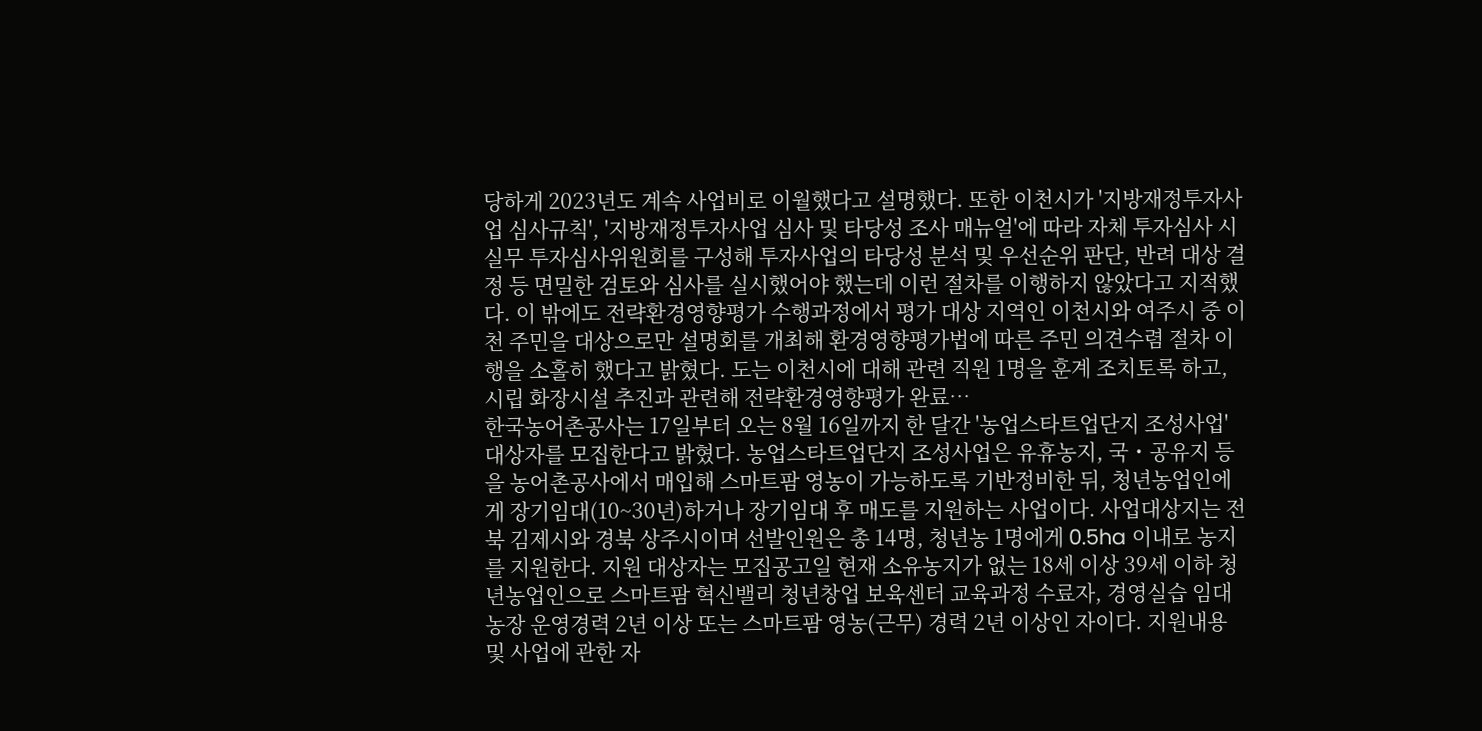당하게 2023년도 계속 사업비로 이월했다고 설명했다. 또한 이천시가 '지방재정투자사업 심사규칙', '지방재정투자사업 심사 및 타당성 조사 매뉴얼'에 따라 자체 투자심사 시 실무 투자심사위원회를 구성해 투자사업의 타당성 분석 및 우선순위 판단, 반려 대상 결정 등 면밀한 검토와 심사를 실시했어야 했는데 이런 절차를 이행하지 않았다고 지적했다. 이 밖에도 전략환경영향평가 수행과정에서 평가 대상 지역인 이천시와 여주시 중 이천 주민을 대상으로만 설명회를 개최해 환경영향평가법에 따른 주민 의견수렴 절차 이행을 소홀히 했다고 밝혔다. 도는 이천시에 대해 관련 직원 1명을 훈계 조치토록 하고, 시립 화장시설 추진과 관련해 전략환경영향평가 완료…
한국농어촌공사는 17일부터 오는 8월 16일까지 한 달간 '농업스타트업단지 조성사업' 대상자를 모집한다고 밝혔다. 농업스타트업단지 조성사업은 유휴농지, 국・공유지 등을 농어촌공사에서 매입해 스마트팜 영농이 가능하도록 기반정비한 뒤, 청년농업인에게 장기임대(10~30년)하거나 장기임대 후 매도를 지원하는 사업이다. 사업대상지는 전북 김제시와 경북 상주시이며 선발인원은 총 14명, 청년농 1명에게 0.5ha 이내로 농지를 지원한다. 지원 대상자는 모집공고일 현재 소유농지가 없는 18세 이상 39세 이하 청년농업인으로 스마트팜 혁신밸리 청년창업 보육센터 교육과정 수료자, 경영실습 임대농장 운영경력 2년 이상 또는 스마트팜 영농(근무) 경력 2년 이상인 자이다. 지원내용 및 사업에 관한 자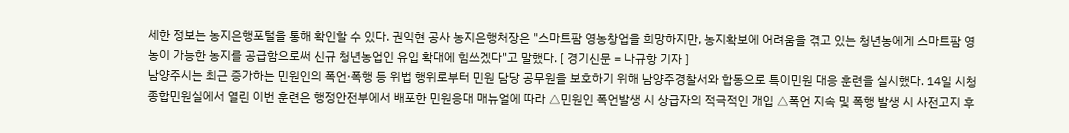세한 정보는 농지은행포털을 통해 확인할 수 있다. 권익현 공사 농지은행처장은 "스마트팜 영농창업을 희망하지만, 농지확보에 어려움을 겪고 있는 청년농에게 스마트팜 영농이 가능한 농지를 공급함으로써 신규 청년농업인 유입 확대에 힘쓰겠다"고 말했다. [ 경기신문 = 나규항 기자 ]
남양주시는 최근 증가하는 민원인의 폭언·폭행 등 위법 행위로부터 민원 담당 공무원을 보호하기 위해 남양주경찰서와 합동으로 특이민원 대응 훈련을 실시했다. 14일 시청 종합민원실에서 열린 이번 훈련은 행정안전부에서 배포한 민원응대 매뉴얼에 따라 △민원인 폭언발생 시 상급자의 적극적인 개입 △폭언 지속 및 폭행 발생 시 사전고지 후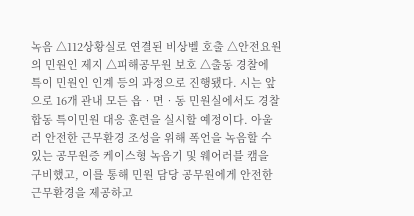녹음 △112상황실로 연결된 비상벨 호출 △안전요원의 민원인 제지 △피해공무원 보호 △출동 경찰에 특이 민원인 인계 등의 과정으로 진행됐다. 시는 앞으로 16개 관내 모든 읍‧면‧동 민원실에서도 경찰 합동 특이민원 대응 훈련을 실시할 예정이다. 아울러 안전한 근무환경 조성을 위해 폭언을 녹음할 수 있는 공무원증 케이스형 녹음기 및 웨어러블 캠을 구비했고, 이를 통해 민원 담당 공무원에게 안전한 근무환경을 제공하고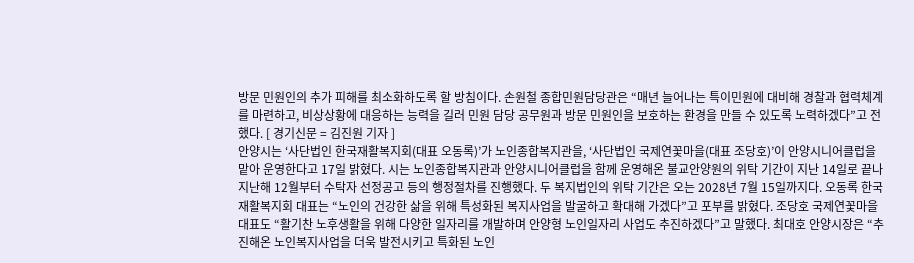방문 민원인의 추가 피해를 최소화하도록 할 방침이다. 손원철 종합민원담당관은 “매년 늘어나는 특이민원에 대비해 경찰과 협력체계를 마련하고, 비상상황에 대응하는 능력을 길러 민원 담당 공무원과 방문 민원인을 보호하는 환경을 만들 수 있도록 노력하겠다”고 전했다. [ 경기신문 = 김진원 기자 ]
안양시는 ‘사단법인 한국재활복지회(대표 오동록)’가 노인종합복지관을, ‘사단법인 국제연꽃마을(대표 조당호)’이 안양시니어클럽을 맡아 운영한다고 17일 밝혔다. 시는 노인종합복지관과 안양시니어클럽을 함께 운영해온 불교안양원의 위탁 기간이 지난 14일로 끝나 지난해 12월부터 수탁자 선정공고 등의 행정절차를 진행했다. 두 복지법인의 위탁 기간은 오는 2028년 7월 15일까지다. 오동록 한국재활복지회 대표는 “노인의 건강한 삶을 위해 특성화된 복지사업을 발굴하고 확대해 가겠다”고 포부를 밝혔다. 조당호 국제연꽃마을 대표도 “활기찬 노후생활을 위해 다양한 일자리를 개발하며 안양형 노인일자리 사업도 추진하겠다”고 말했다. 최대호 안양시장은 “추진해온 노인복지사업을 더욱 발전시키고 특화된 노인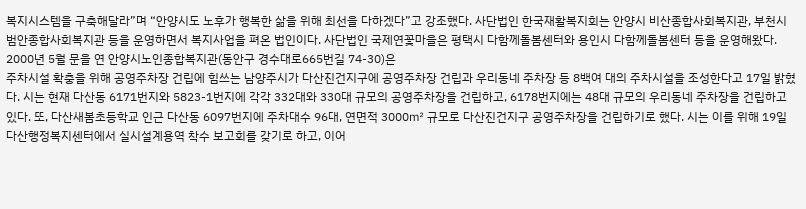복지시스템을 구축해달라”며 “안양시도 노후가 행복한 삶을 위해 최선을 다하겠다”고 강조했다. 사단법인 한국재활복지회는 안양시 비산종합사회복지관, 부천시 범안종합사회복지관 등을 운영하면서 복지사업을 펴온 법인이다. 사단법인 국제연꽃마을은 평택시 다함께돌봄센터와 용인시 다함께돌봄센터 등을 운영해왔다. 2000년 5월 문을 연 안양시노인종합복지관(동안구 경수대로665번길 74-30)은
주차시설 확충을 위해 공영주차장 건립에 힘쓰는 남양주시가 다산진건지구에 공영주차장 건립과 우리동네 주차장 등 8백여 대의 주차시설을 조성한다고 17일 밝혔다. 시는 현재 다산동 6171번지와 5823-1번지에 각각 332대와 330대 규모의 공영주차장을 건립하고, 6178번지에는 48대 규모의 우리동네 주차장을 건립하고 있다. 또, 다산새봄초등학교 인근 다산동 6097번지에 주차대수 96대, 연면적 3000㎡ 규모로 다산진건지구 공영주차장을 건립하기로 했다. 시는 이를 위해 19일 다산행정복지센터에서 실시설계용역 착수 보고회를 갖기로 하고, 이어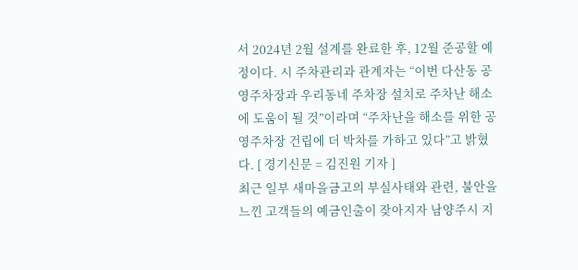서 2024년 2월 설계를 완료한 후, 12월 준공할 예정이다. 시 주차관리과 관계자는 “이번 다산동 공영주차장과 우리동네 주차장 설치로 주차난 해소에 도움이 될 것”이라며 “주차난을 해소를 위한 공영주차장 건립에 더 박차를 가하고 있다”고 밝혔다. [ 경기신문 = 김진원 기자 ]
최근 일부 새마을금고의 부실사태와 관련, 불안을 느낀 고객들의 예금인출이 잦아지자 남양주시 지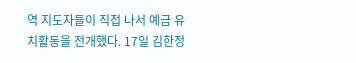역 지도자들이 직접 나서 예금 유치활동을 전개했다. 17일 김한정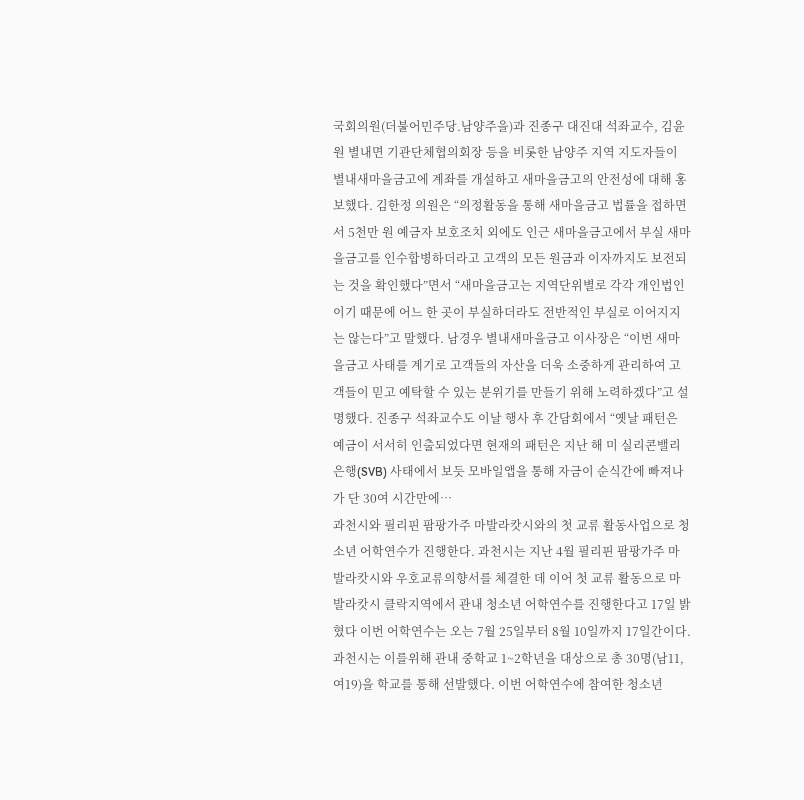국회의원(더불어민주당.남양주을)과 진종구 대진대 석좌교수, 김윤원 별내면 기관단체협의회장 등을 비롯한 남양주 지역 지도자들이 별내새마을금고에 계좌를 개설하고 새마을금고의 안전성에 대해 홍보했다. 김한정 의원은 “의정활동을 통해 새마을금고 법률을 접하면서 5천만 원 예금자 보호조치 외에도 인근 새마을금고에서 부실 새마을금고를 인수합병하더라고 고객의 모든 원금과 이자까지도 보전되는 것을 확인했다”면서 “새마을금고는 지역단위별로 각각 개인법인이기 때문에 어느 한 곳이 부실하더라도 전반적인 부실로 이어지지는 않는다”고 말했다. 남경우 별내새마을금고 이사장은 “이번 새마을금고 사태를 계기로 고객들의 자산을 더욱 소중하게 관리하여 고객들이 믿고 예탁할 수 있는 분위기를 만들기 위해 노력하겠다”고 설명했다. 진종구 석좌교수도 이날 행사 후 간담회에서 “옛날 패턴은 예금이 서서히 인출되었다면 현재의 패턴은 지난 해 미 실리콘밸리은행(SVB) 사태에서 보듯 모바일앱을 통해 자금이 순식간에 빠져나가 단 30여 시간만에…
과천시와 필리핀 팜팡가주 마발라캇시와의 첫 교류 활동사업으로 청소년 어학연수가 진행한다. 과천시는 지난 4월 필리핀 팜팡가주 마발라캇시와 우호교류의향서를 체결한 데 이어 첫 교류 활동으로 마발라캇시 클락지역에서 관내 청소년 어학연수를 진행한다고 17일 밝혔다 이번 어학연수는 오는 7월 25일부터 8월 10일까지 17일간이다. 과천시는 이를위해 관내 중학교 1~2학년을 대상으로 총 30명(남11, 여19)을 학교를 통해 선발했다. 이번 어학연수에 참여한 청소년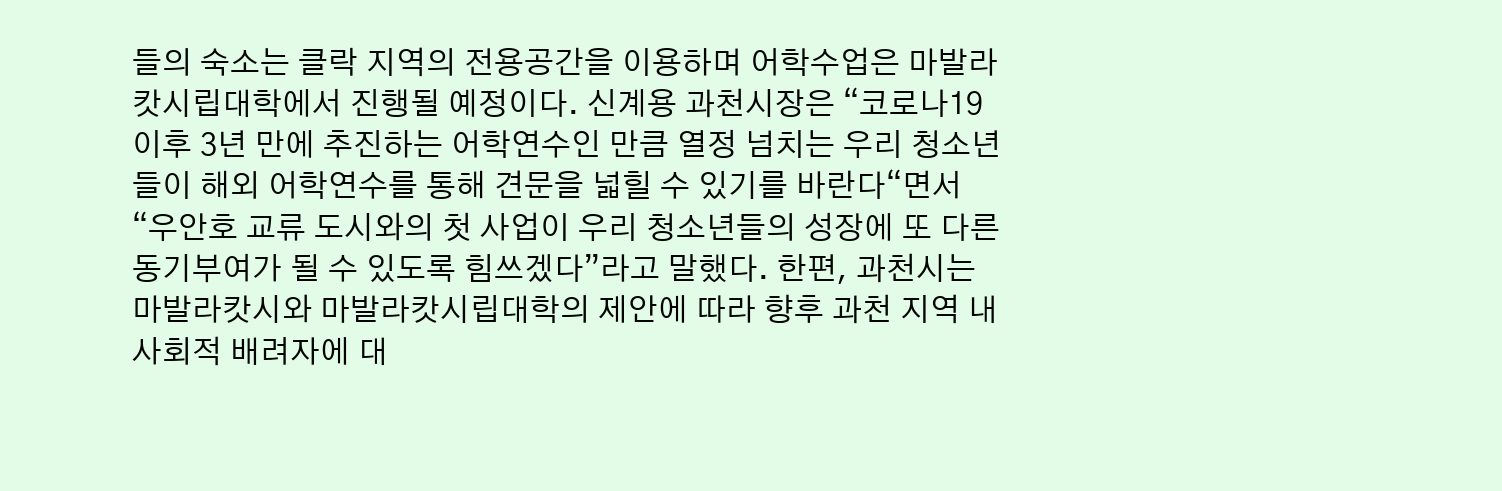들의 숙소는 클락 지역의 전용공간을 이용하며 어학수업은 마발라캇시립대학에서 진행될 예정이다. 신계용 과천시장은 “코로나19 이후 3년 만에 추진하는 어학연수인 만큼 열정 넘치는 우리 청소년들이 해외 어학연수를 통해 견문을 넓힐 수 있기를 바란다“면서 “우안호 교류 도시와의 첫 사업이 우리 청소년들의 성장에 또 다른 동기부여가 될 수 있도록 힘쓰겠다”라고 말했다. 한편, 과천시는 마발라캇시와 마발라캇시립대학의 제안에 따라 향후 과천 지역 내 사회적 배려자에 대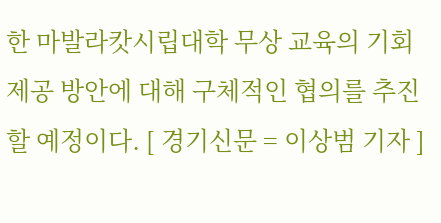한 마발라캇시립대학 무상 교육의 기회 제공 방안에 대해 구체적인 협의를 추진할 예정이다. [ 경기신문 = 이상범 기자 ]